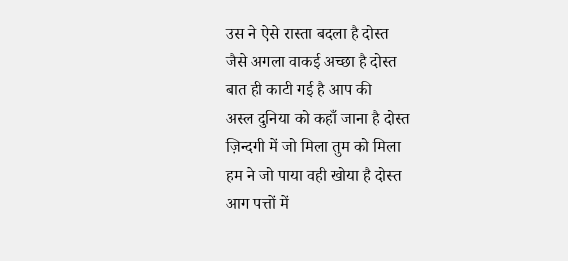उस ने ऐसे रास्ता बदला है दोस्त
जैसे अगला वाकई अच्छा है दोस्त
बात ही काटी गई है आप की
अस्ल दुनिया को कहाँ जाना है दोस्त
ज़िन्दगी में जो मिला तुम को मिला
हम ने जो पाया वही खोया है दोस्त
आग पत्तों में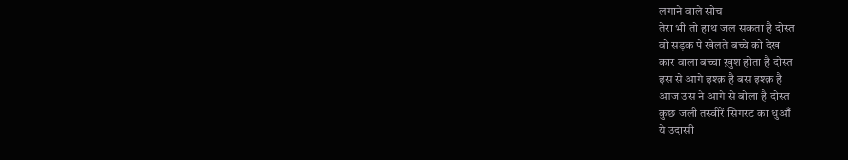लगाने वाले सोच
तेरा भी तो हाथ जल सकता है दोस्त
वो सड़क पे खेलते बच्चे को देख
कार वाला बच्चा ख़ुश होता है दोस्त
इस से आगे इश्क़ है बस इश्क़ है
आज उस ने आगे से बोला है दोस्त
कुछ जली तस्वीरें सिगरट का धुआँ
ये उदासी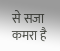से सजा कमरा है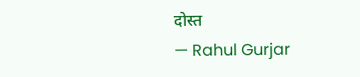दोस्त
— Rahul Gurjar